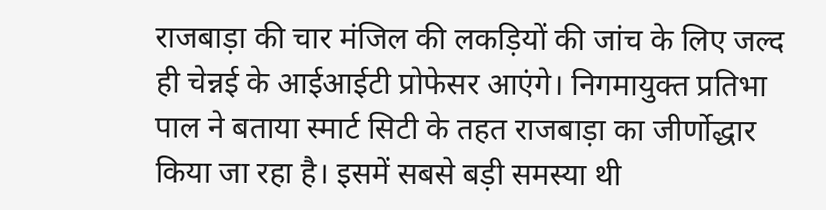राजबाड़ा की चार मंजिल की लकड़ियों की जांच के लिए जल्द ही चेन्नई के आईआईटी प्रोफेसर आएंगे। निगमायुक्त प्रतिभा पाल ने बताया स्मार्ट सिटी के तहत राजबाड़ा का जीर्णोद्धार किया जा रहा है। इसमें सबसे बड़ी समस्या थी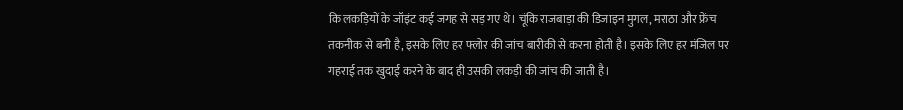कि लकड़ियों के जॉइंट कई जगह से सड़ गए थे। चूंकि राजबाड़ा की डिजाइन मुगल, मराठा और फ्रेंच तकनीक से बनी है, इसके लिए हर फ्लोर की जांच बारीकी से करना होती है। इसके लिए हर मंजिल पर गहराई तक खुदाई करने के बाद ही उसकी लकड़ी की जांच की जाती है।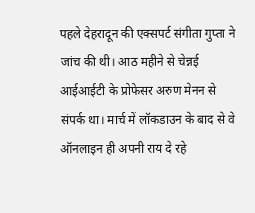पहले देहरादून की एक्सपर्ट संगीता गुप्ता ने जांच की थी। आठ महीने से चेन्नई आईआईटी के प्रोफेसर अरुण मेनन से संपर्क था। मार्च में लॉकडाउन के बाद से वे ऑनलाइन ही अपनी राय दे रहे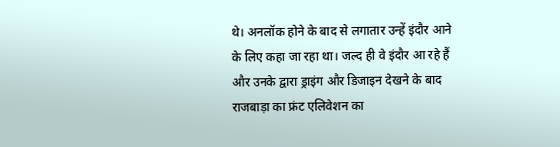थे। अनलॉक होने के बाद से लगातार उन्हें इंदौर आने के लिए कहा जा रहा था। जल्द ही वे इंदौर आ रहे हैं और उनके द्वारा ड्राइंग और डिजाइन देखने के बाद राजबाड़ा का फ्रंट एलिवेशन का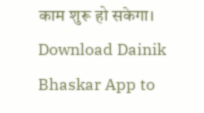काम शुरू हो सकेगा।
Download Dainik Bhaskar App to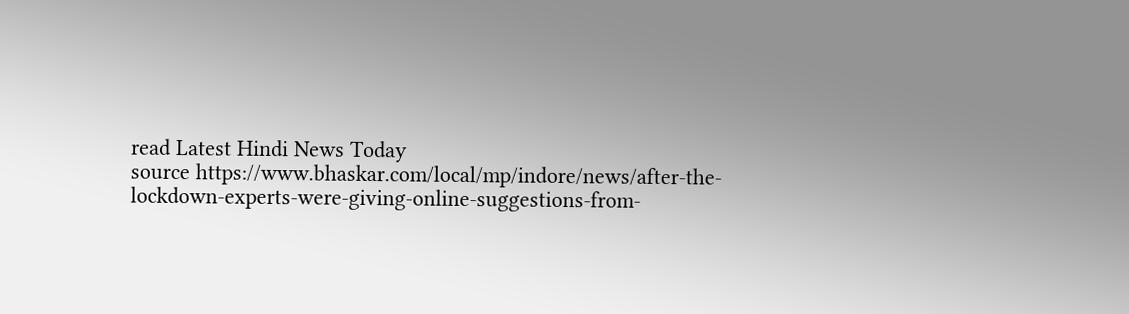read Latest Hindi News Today
source https://www.bhaskar.com/local/mp/indore/news/after-the-lockdown-experts-were-giving-online-suggestions-from-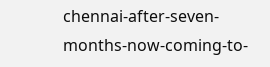chennai-after-seven-months-now-coming-to-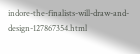indore-the-finalists-will-draw-and-design-127867354.html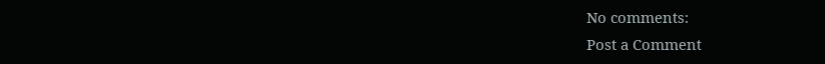No comments:
Post a Comment